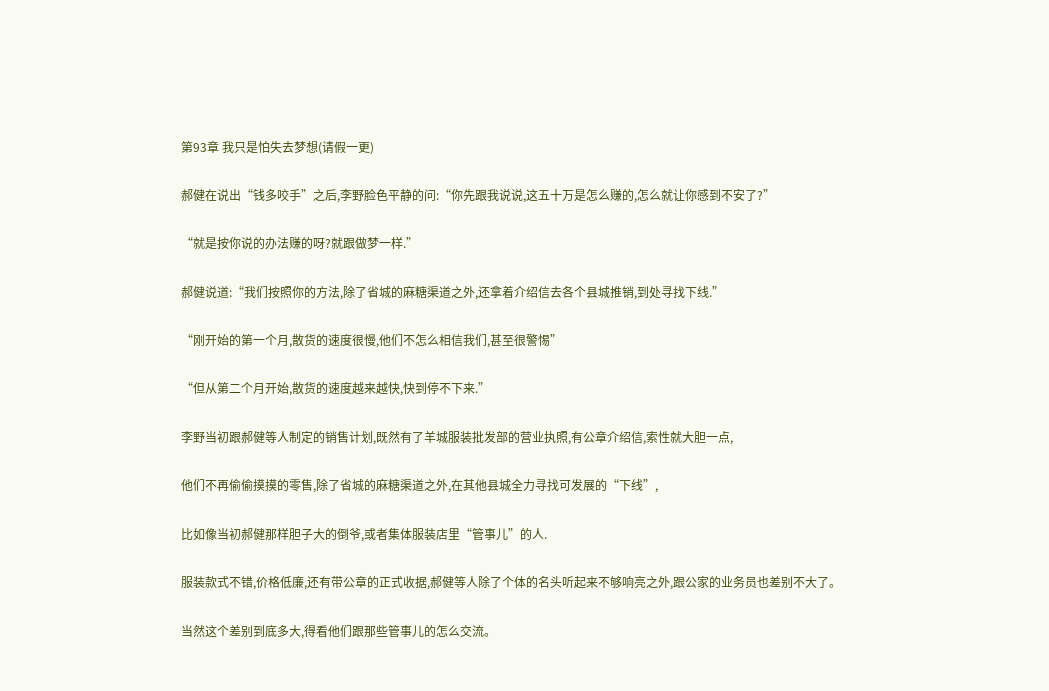第93章 我只是怕失去梦想(请假一更)

郝健在说出“钱多咬手”之后,李野脸色平静的问:“你先跟我说说,这五十万是怎么赚的,怎么就让你感到不安了?”

“就是按你说的办法赚的呀?就跟做梦一样.”

郝健说道:“我们按照你的方法,除了省城的麻糖渠道之外,还拿着介绍信去各个县城推销,到处寻找下线.”

“刚开始的第一个月,散货的速度很慢,他们不怎么相信我们,甚至很警惕”

“但从第二个月开始,散货的速度越来越快,快到停不下来.”

李野当初跟郝健等人制定的销售计划,既然有了羊城服装批发部的营业执照,有公章介绍信,索性就大胆一点,

他们不再偷偷摸摸的零售,除了省城的麻糖渠道之外,在其他县城全力寻找可发展的“下线”,

比如像当初郝健那样胆子大的倒爷,或者集体服装店里“管事儿”的人.

服装款式不错,价格低廉,还有带公章的正式收据,郝健等人除了个体的名头听起来不够响亮之外,跟公家的业务员也差别不大了。

当然这个差别到底多大,得看他们跟那些管事儿的怎么交流。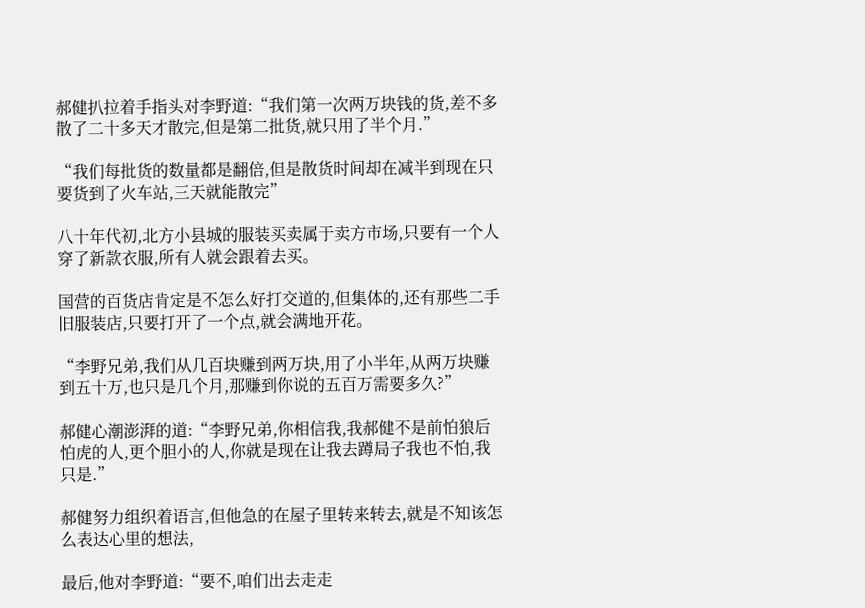郝健扒拉着手指头对李野道:“我们第一次两万块钱的货,差不多散了二十多天才散完,但是第二批货,就只用了半个月.”

“我们每批货的数量都是翻倍,但是散货时间却在减半到现在只要货到了火车站,三天就能散完”

八十年代初,北方小县城的服装买卖属于卖方市场,只要有一个人穿了新款衣服,所有人就会跟着去买。

国营的百货店肯定是不怎么好打交道的,但集体的,还有那些二手旧服装店,只要打开了一个点,就会满地开花。

“李野兄弟,我们从几百块赚到两万块,用了小半年,从两万块赚到五十万,也只是几个月,那赚到你说的五百万需要多久?”

郝健心潮澎湃的道:“李野兄弟,你相信我,我郝健不是前怕狼后怕虎的人,更个胆小的人,你就是现在让我去蹲局子我也不怕,我只是.”

郝健努力组织着语言,但他急的在屋子里转来转去,就是不知该怎么表达心里的想法,

最后,他对李野道:“要不,咱们出去走走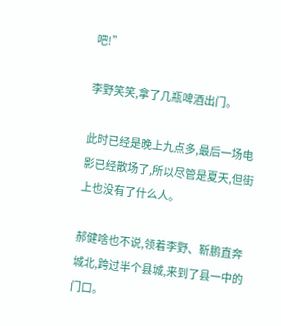吧!”

李野笑笑,拿了几瓶啤酒出门。

此时已经是晚上九点多,最后一场电影已经散场了,所以尽管是夏天,但街上也没有了什么人。

郝健啥也不说,领着李野、靳鹏直奔城北,跨过半个县城,来到了县一中的门口。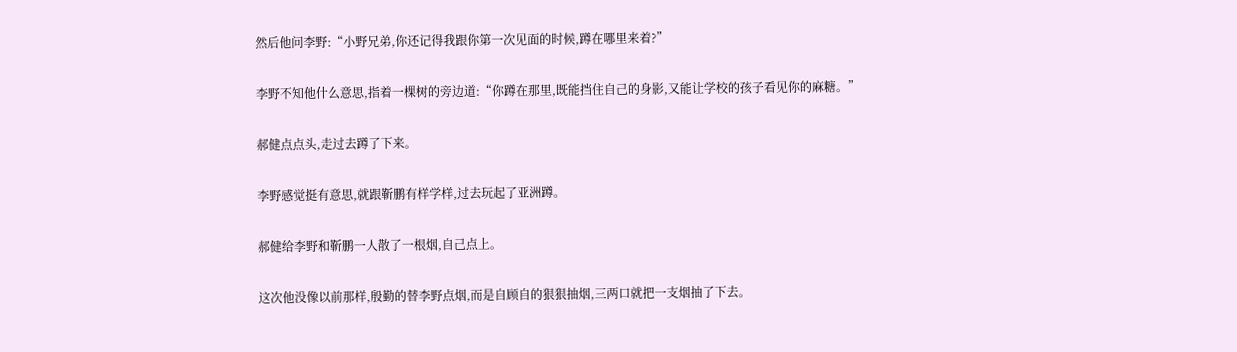然后他问李野:“小野兄弟,你还记得我跟你第一次见面的时候,蹲在哪里来着?”

李野不知他什么意思,指着一棵树的旁边道:“你蹲在那里,既能挡住自己的身影,又能让学校的孩子看见你的麻糖。”

郝健点点头,走过去蹲了下来。

李野感觉挺有意思,就跟靳鹏有样学样,过去玩起了亚洲蹲。

郝健给李野和靳鹏一人散了一根烟,自己点上。

这次他没像以前那样,殷勤的替李野点烟,而是自顾自的狠狠抽烟,三两口就把一支烟抽了下去。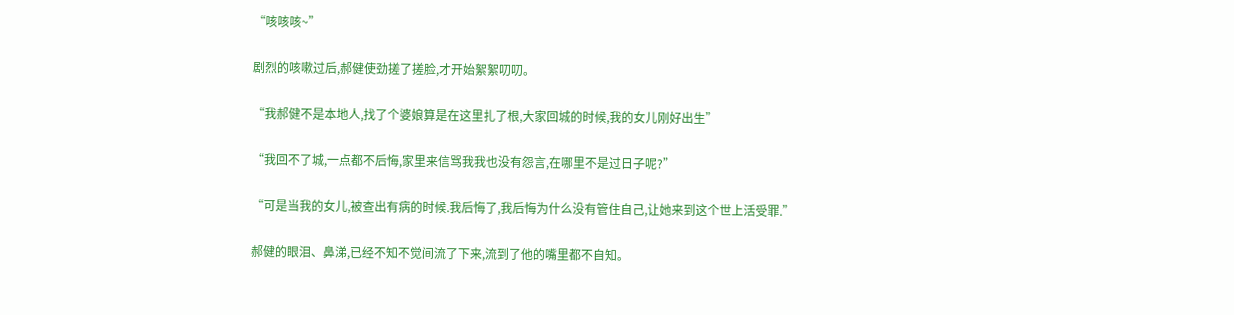“咳咳咳~”

剧烈的咳嗽过后,郝健使劲搓了搓脸,才开始絮絮叨叨。

“我郝健不是本地人,找了个婆娘算是在这里扎了根,大家回城的时候,我的女儿刚好出生”

“我回不了城,一点都不后悔,家里来信骂我我也没有怨言,在哪里不是过日子呢?”

“可是当我的女儿,被查出有病的时候.我后悔了,我后悔为什么没有管住自己,让她来到这个世上活受罪.”

郝健的眼泪、鼻涕,已经不知不觉间流了下来,流到了他的嘴里都不自知。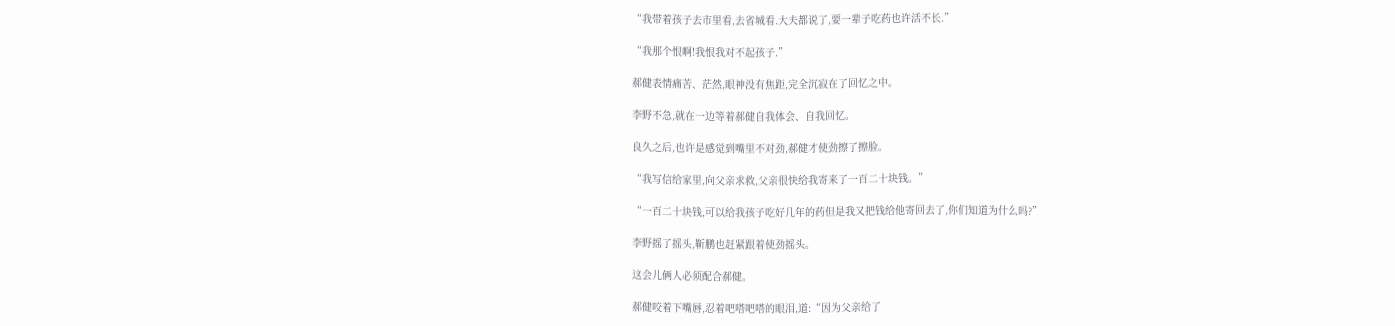“我带着孩子去市里看,去省城看.大夫都说了,要一辈子吃药也许活不长.”

“我那个恨啊!我恨我对不起孩子.”

郝健表情痛苦、茫然,眼神没有焦距,完全沉寂在了回忆之中。

李野不急,就在一边等着郝健自我体会、自我回忆。

良久之后,也许是感觉到嘴里不对劲,郝健才使劲擦了擦脸。

“我写信给家里,向父亲求救,父亲很快给我寄来了一百二十块钱。”

“一百二十块钱,可以给我孩子吃好几年的药但是我又把钱给他寄回去了,你们知道为什么吗?”

李野摇了摇头,靳鹏也赶紧跟着使劲摇头。

这会儿俩人必须配合郝健。

郝健咬着下嘴唇,忍着吧嗒吧嗒的眼泪,道:“因为父亲给了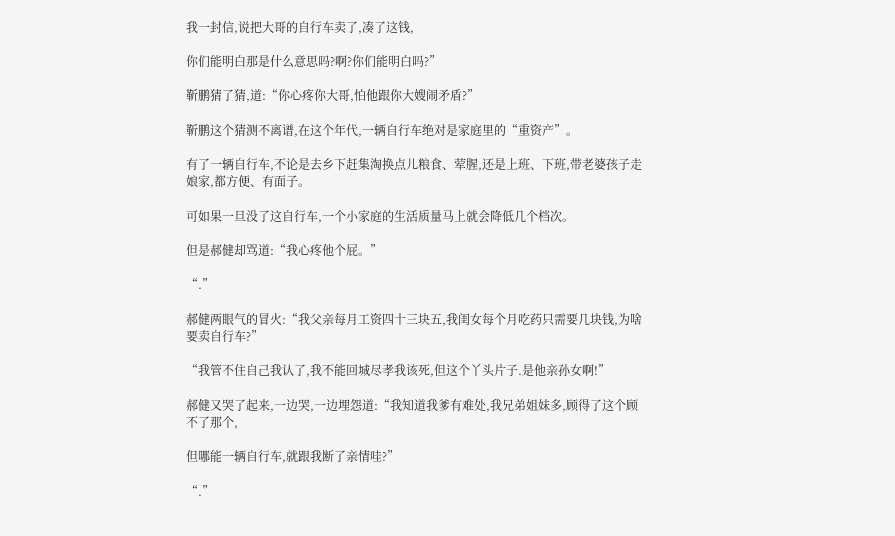我一封信,说把大哥的自行车卖了,凑了这钱,

你们能明白那是什么意思吗?啊?你们能明白吗?”

靳鹏猜了猜,道:“你心疼你大哥,怕他跟你大嫂闹矛盾?”

靳鹏这个猜测不离谱,在这个年代,一辆自行车绝对是家庭里的“重资产”。

有了一辆自行车,不论是去乡下赶集淘换点儿粮食、荤腥,还是上班、下班,带老婆孩子走娘家,都方便、有面子。

可如果一旦没了这自行车,一个小家庭的生活质量马上就会降低几个档次。

但是郝健却骂道:“我心疼他个屁。”

“.”

郝健两眼气的冒火:“我父亲每月工资四十三块五,我闺女每个月吃药只需要几块钱,为啥要卖自行车?”

“我管不住自己我认了,我不能回城尽孝我该死,但这个丫头片子.是他亲孙女啊!”

郝健又哭了起来,一边哭,一边埋怨道:“我知道我爹有难处,我兄弟姐妹多,顾得了这个顾不了那个,

但哪能一辆自行车,就跟我断了亲情哇?”

“.”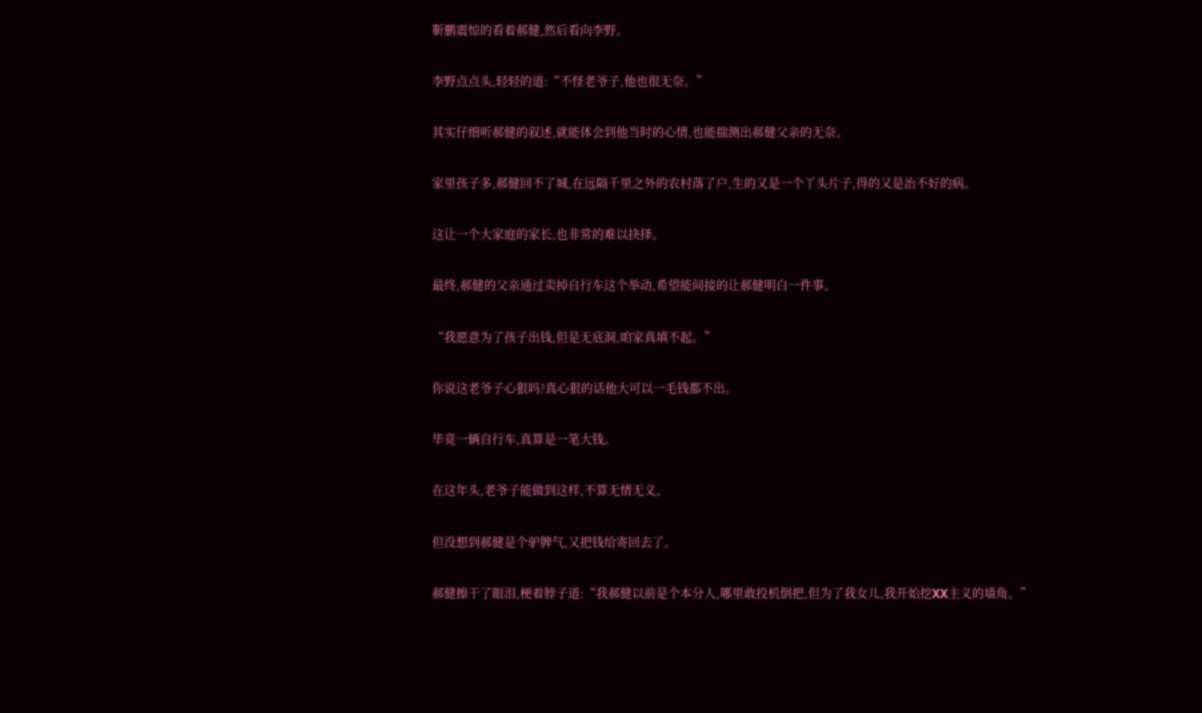靳鹏震惊的看着郝健,然后看向李野。

李野点点头,轻轻的道:“不怪老爷子,他也很无奈。”

其实仔细听郝健的叙述,就能体会到他当时的心情,也能揣测出郝健父亲的无奈。

家里孩子多,郝健回不了城,在远隔千里之外的农村落了户,生的又是一个丫头片子,得的又是治不好的病。

这让一个大家庭的家长,也非常的难以抉择。

最终,郝健的父亲通过卖掉自行车这个举动,希望能间接的让郝健明白一件事。

“我愿意为了孩子出钱,但是无底洞,咱家真填不起。”

你说这老爷子心狠吗?真心狠的话他大可以一毛钱都不出。

毕竟一辆自行车,真算是一笔大钱。

在这年头,老爷子能做到这样,不算无情无义。

但没想到郝健是个驴脾气,又把钱给寄回去了。

郝健擦干了眼泪,梗着脖子道:“我郝健以前是个本分人,哪里敢投机倒把,但为了我女儿,我开始挖XX主义的墙角。”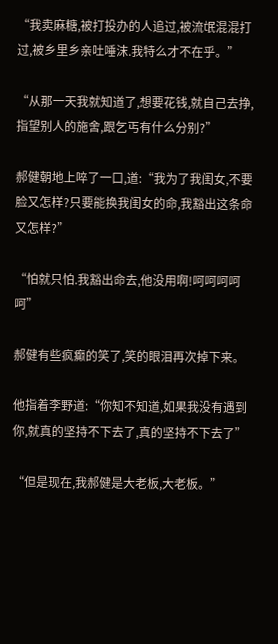“我卖麻糖,被打投办的人追过,被流氓混混打过,被乡里乡亲吐唾沫.我特么才不在乎。”

“从那一天我就知道了,想要花钱,就自己去挣,指望别人的施舍,跟乞丐有什么分别?”

郝健朝地上啐了一口,道:“我为了我闺女,不要脸又怎样?只要能换我闺女的命,我豁出这条命又怎样?”

“怕就只怕.我豁出命去,他没用啊!呵呵呵呵呵”

郝健有些疯癫的笑了,笑的眼泪再次掉下来。

他指着李野道:“你知不知道,如果我没有遇到你,就真的坚持不下去了,真的坚持不下去了”

“但是现在,我郝健是大老板,大老板。”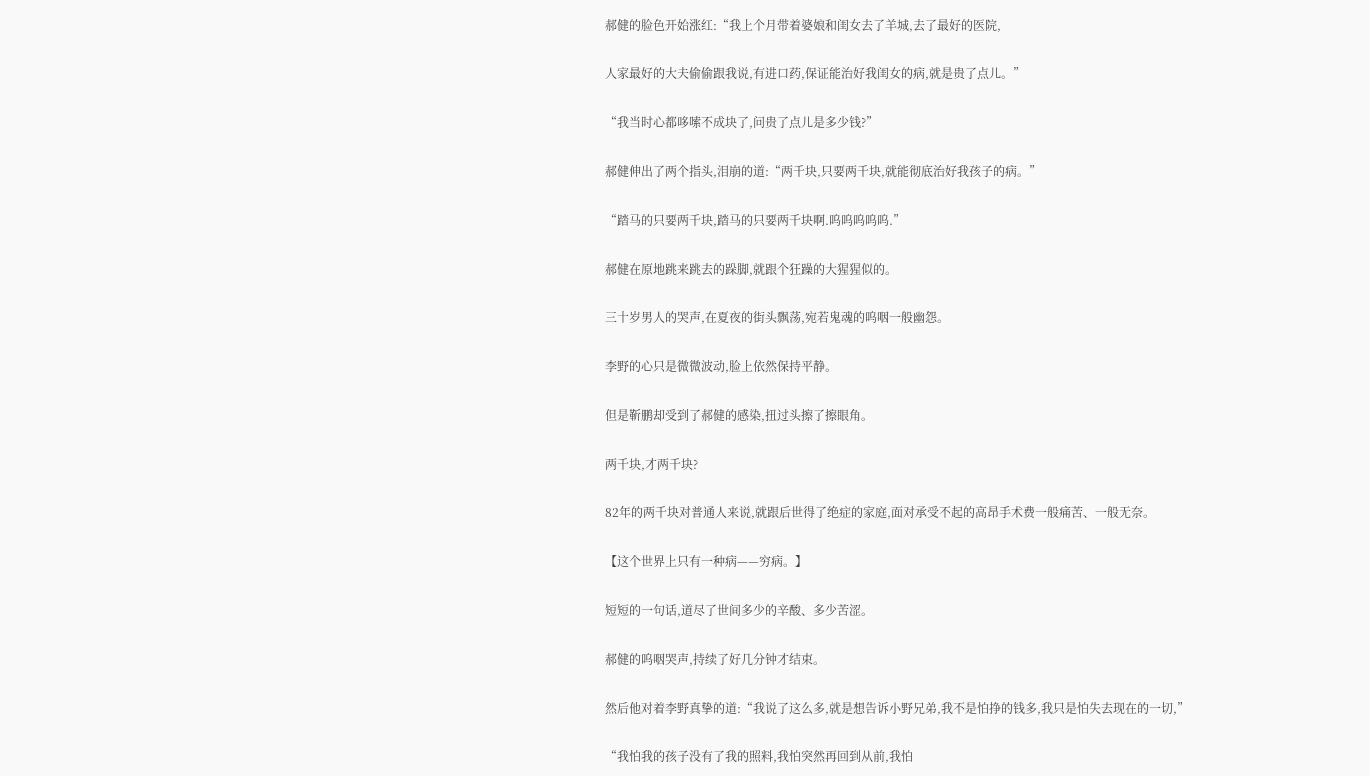郝健的脸色开始涨红:“我上个月带着婆娘和闺女去了羊城,去了最好的医院,

人家最好的大夫偷偷跟我说,有进口药,保证能治好我闺女的病,就是贵了点儿。”

“我当时心都哆嗦不成块了,问贵了点儿是多少钱?”

郝健伸出了两个指头,泪崩的道:“两千块,只要两千块,就能彻底治好我孩子的病。”

“踏马的只要两千块,踏马的只要两千块啊.呜呜呜呜呜.”

郝健在原地跳来跳去的跺脚,就跟个狂躁的大猩猩似的。

三十岁男人的哭声,在夏夜的街头飘荡,宛若鬼魂的呜咽一般幽怨。

李野的心只是微微波动,脸上依然保持平静。

但是靳鹏却受到了郝健的感染,扭过头擦了擦眼角。

两千块,才两千块?

82年的两千块对普通人来说,就跟后世得了绝症的家庭,面对承受不起的高昂手术费一般痛苦、一般无奈。

【这个世界上只有一种病——穷病。】

短短的一句话,道尽了世间多少的辛酸、多少苦涩。

郝健的呜咽哭声,持续了好几分钟才结束。

然后他对着李野真挚的道:“我说了这么多,就是想告诉小野兄弟,我不是怕挣的钱多,我只是怕失去现在的一切,”

“我怕我的孩子没有了我的照料,我怕突然再回到从前,我怕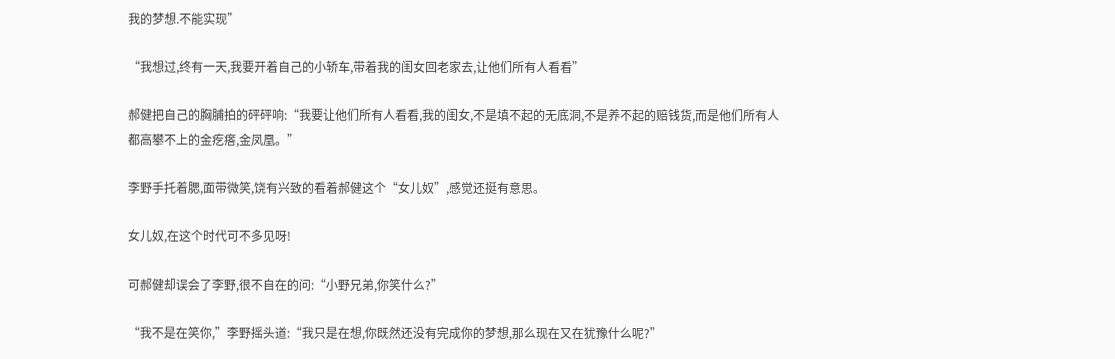我的梦想.不能实现”

“我想过,终有一天,我要开着自己的小轿车,带着我的闺女回老家去,让他们所有人看看”

郝健把自己的胸脯拍的砰砰响:“我要让他们所有人看看,我的闺女,不是填不起的无底洞,不是养不起的赔钱货,而是他们所有人都高攀不上的金疙瘩,金凤凰。”

李野手托着腮,面带微笑,饶有兴致的看着郝健这个“女儿奴”,感觉还挺有意思。

女儿奴,在这个时代可不多见呀!

可郝健却误会了李野,很不自在的问:“小野兄弟,你笑什么?”

“我不是在笑你,”李野摇头道:“我只是在想,你既然还没有完成你的梦想,那么现在又在犹豫什么呢?”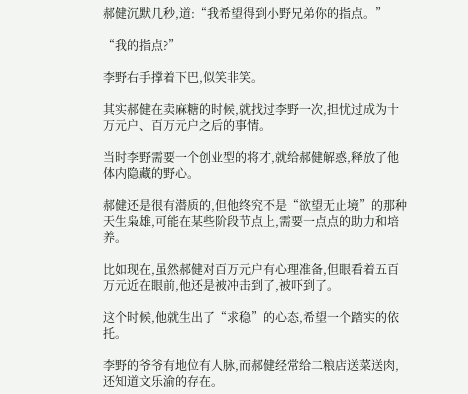郝健沉默几秒,道:“我希望得到小野兄弟你的指点。”

“我的指点?”

李野右手撑着下巴,似笑非笑。

其实郝健在卖麻糖的时候,就找过李野一次,担忧过成为十万元户、百万元户之后的事情。

当时李野需要一个创业型的将才,就给郝健解惑,释放了他体内隐藏的野心。

郝健还是很有潜质的,但他终究不是“欲望无止境”的那种天生枭雄,可能在某些阶段节点上,需要一点点的助力和培养。

比如现在,虽然郝健对百万元户有心理准备,但眼看着五百万元近在眼前,他还是被冲击到了,被吓到了。

这个时候,他就生出了“求稳”的心态,希望一个踏实的依托。

李野的爷爷有地位有人脉,而郝健经常给二粮店送菜送肉,还知道文乐渝的存在。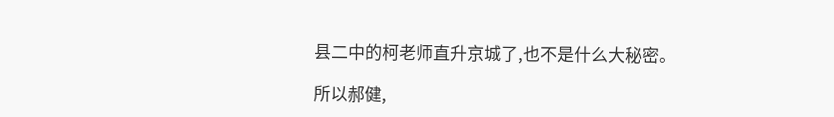县二中的柯老师直升京城了,也不是什么大秘密。

所以郝健,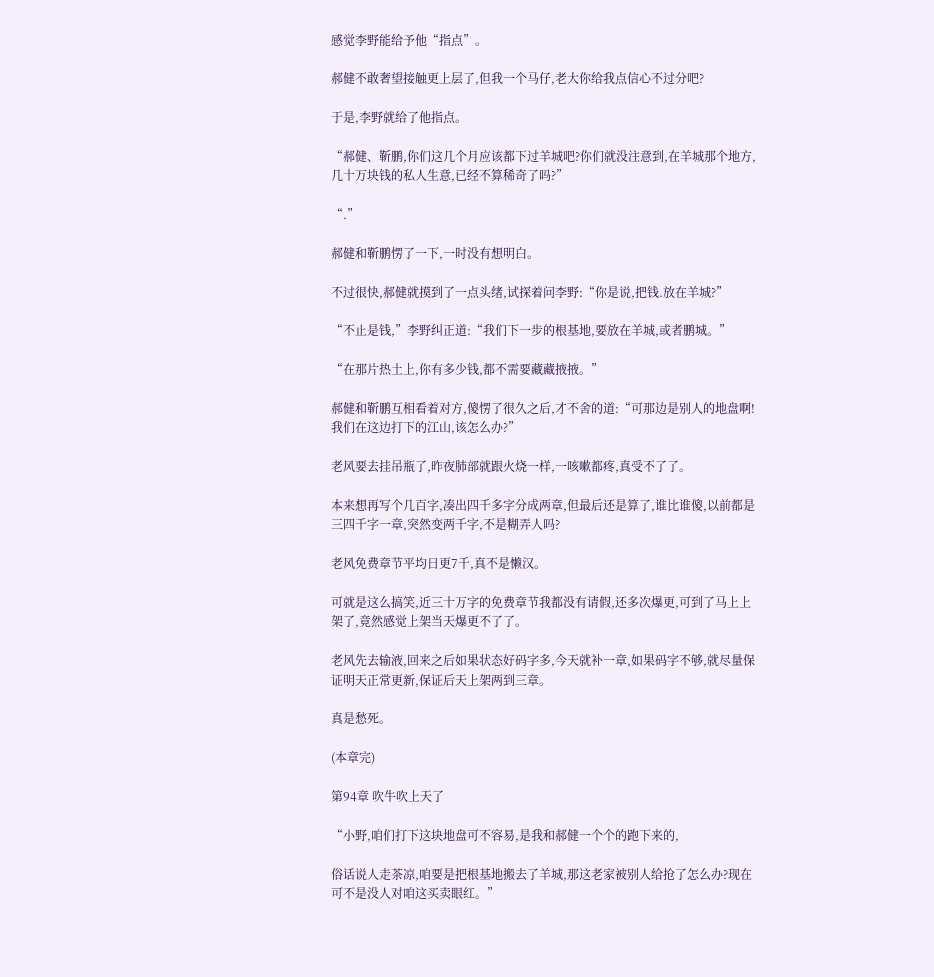感觉李野能给予他“指点”。

郝健不敢奢望接触更上层了,但我一个马仔,老大你给我点信心不过分吧?

于是,李野就给了他指点。

“郝健、靳鹏,你们这几个月应该都下过羊城吧?你们就没注意到,在羊城那个地方,几十万块钱的私人生意,已经不算稀奇了吗?”

“.”

郝健和靳鹏愣了一下,一时没有想明白。

不过很快,郝健就摸到了一点头绪,试探着问李野:“你是说,把钱.放在羊城?”

“不止是钱,”李野纠正道:“我们下一步的根基地,要放在羊城,或者鹏城。”

“在那片热土上,你有多少钱,都不需要藏藏掖掖。”

郝健和靳鹏互相看着对方,傻愣了很久之后,才不舍的道:“可那边是别人的地盘啊!我们在这边打下的江山,该怎么办?”

老风要去挂吊瓶了,昨夜肺部就跟火烧一样,一咳嗽都疼,真受不了了。

本来想再写个几百字,凑出四千多字分成两章,但最后还是算了,谁比谁傻,以前都是三四千字一章,突然变两千字,不是糊弄人吗?

老风免费章节平均日更7千,真不是懒汉。

可就是这么搞笑,近三十万字的免费章节我都没有请假,还多次爆更,可到了马上上架了,竟然感觉上架当天爆更不了了。

老风先去输液,回来之后如果状态好码字多,今天就补一章,如果码字不够,就尽量保证明天正常更新,保证后天上架两到三章。

真是愁死。

(本章完)

第94章 吹牛吹上天了

“小野,咱们打下这块地盘可不容易,是我和郝健一个个的跑下来的,

俗话说人走茶凉,咱要是把根基地搬去了羊城,那这老家被别人给抢了怎么办?现在可不是没人对咱这买卖眼红。”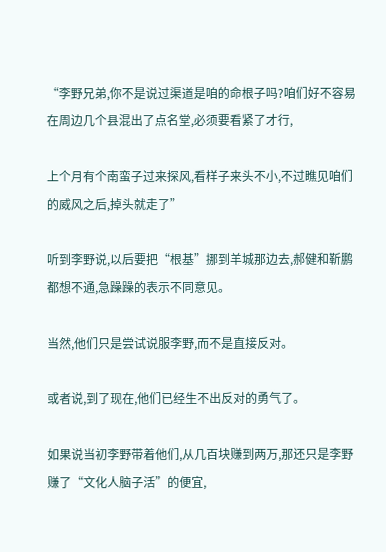“李野兄弟,你不是说过渠道是咱的命根子吗?咱们好不容易在周边几个县混出了点名堂,必须要看紧了才行,

上个月有个南蛮子过来探风,看样子来头不小,不过瞧见咱们的威风之后,掉头就走了”

听到李野说,以后要把“根基”挪到羊城那边去,郝健和靳鹏都想不通,急躁躁的表示不同意见。

当然,他们只是尝试说服李野,而不是直接反对。

或者说,到了现在,他们已经生不出反对的勇气了。

如果说当初李野带着他们,从几百块赚到两万,那还只是李野赚了“文化人脑子活”的便宜,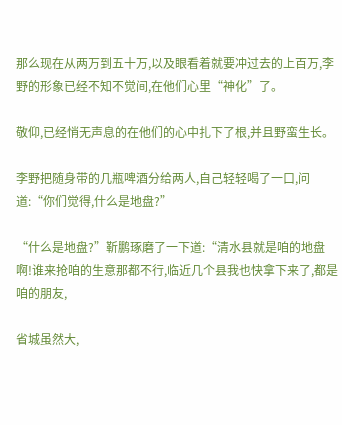那么现在从两万到五十万,以及眼看着就要冲过去的上百万,李野的形象已经不知不觉间,在他们心里“神化”了。

敬仰,已经悄无声息的在他们的心中扎下了根,并且野蛮生长。

李野把随身带的几瓶啤酒分给两人,自己轻轻喝了一口,问道:“你们觉得,什么是地盘?”

“什么是地盘?”靳鹏琢磨了一下道:“清水县就是咱的地盘啊!谁来抢咱的生意那都不行,临近几个县我也快拿下来了,都是咱的朋友,

省城虽然大,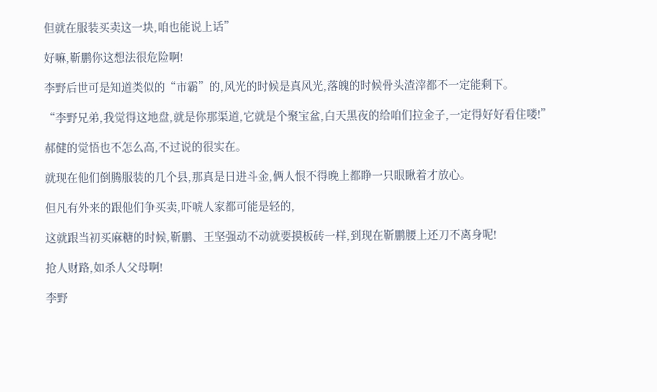但就在服装买卖这一块,咱也能说上话”

好嘛,靳鹏你这想法很危险啊!

李野后世可是知道类似的“市霸”的,风光的时候是真风光,落魄的时候骨头渣滓都不一定能剩下。

“李野兄弟,我觉得这地盘,就是你那渠道,它就是个聚宝盆,白天黑夜的给咱们拉金子,一定得好好看住喽!”

郝健的觉悟也不怎么高,不过说的很实在。

就现在他们倒腾服装的几个县,那真是日进斗金,俩人恨不得晚上都睁一只眼瞅着才放心。

但凡有外来的跟他们争买卖,吓唬人家都可能是轻的,

这就跟当初买麻糖的时候,靳鹏、王坚强动不动就要摸板砖一样,到现在靳鹏腰上还刀不离身呢!

抢人财路,如杀人父母啊!

李野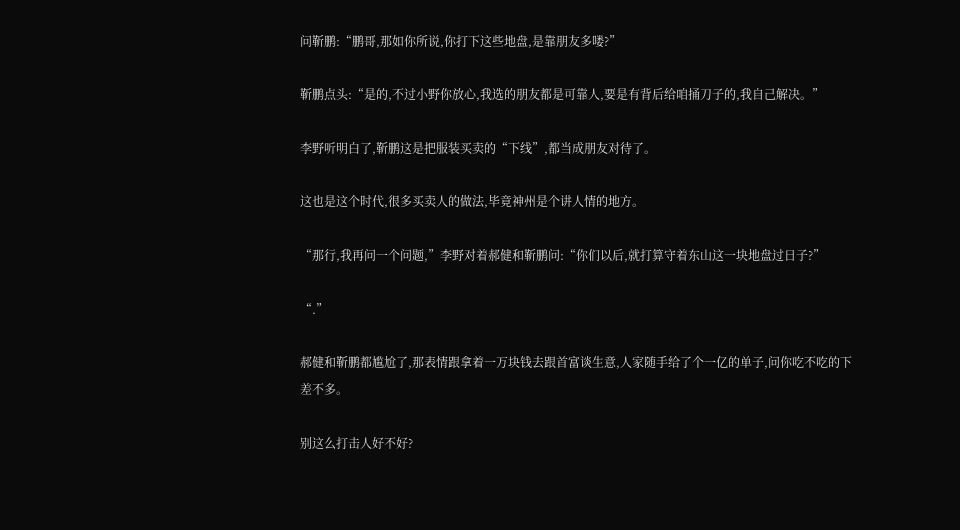问靳鹏:“鹏哥,那如你所说,你打下这些地盘,是靠朋友多喽?”

靳鹏点头:“是的,不过小野你放心,我选的朋友都是可靠人,要是有背后给咱捅刀子的,我自己解决。”

李野听明白了,靳鹏这是把服装买卖的“下线”,都当成朋友对待了。

这也是这个时代,很多买卖人的做法,毕竟神州是个讲人情的地方。

“那行,我再问一个问题,”李野对着郝健和靳鹏问:“你们以后,就打算守着东山这一块地盘过日子?”

“.”

郝健和靳鹏都尴尬了,那表情跟拿着一万块钱去跟首富谈生意,人家随手给了个一亿的单子,问你吃不吃的下差不多。

别这么打击人好不好?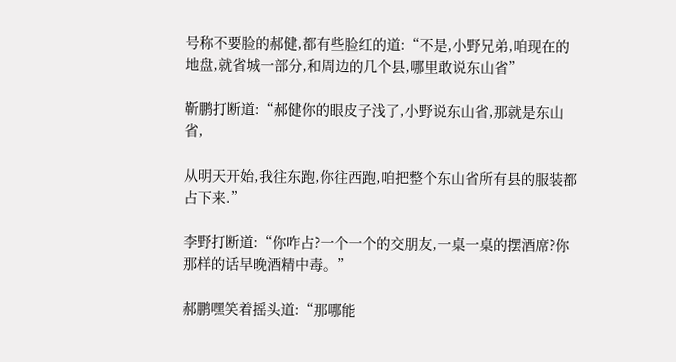号称不要脸的郝健,都有些脸红的道:“不是,小野兄弟,咱现在的地盘,就省城一部分,和周边的几个县,哪里敢说东山省”

靳鹏打断道:“郝健你的眼皮子浅了,小野说东山省,那就是东山省,

从明天开始,我往东跑,你往西跑,咱把整个东山省所有县的服装都占下来.”

李野打断道:“你咋占?一个一个的交朋友,一桌一桌的摆酒席?你那样的话早晚酒精中毒。”

郝鹏嘿笑着摇头道:“那哪能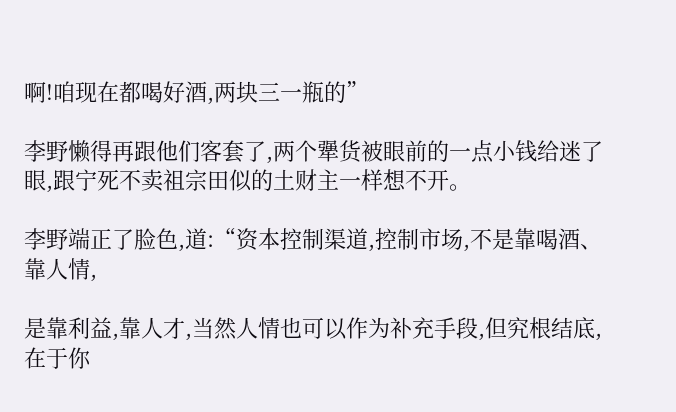啊!咱现在都喝好酒,两块三一瓶的”

李野懒得再跟他们客套了,两个犟货被眼前的一点小钱给迷了眼,跟宁死不卖祖宗田似的土财主一样想不开。

李野端正了脸色,道:“资本控制渠道,控制市场,不是靠喝酒、靠人情,

是靠利益,靠人才,当然人情也可以作为补充手段,但究根结底,在于你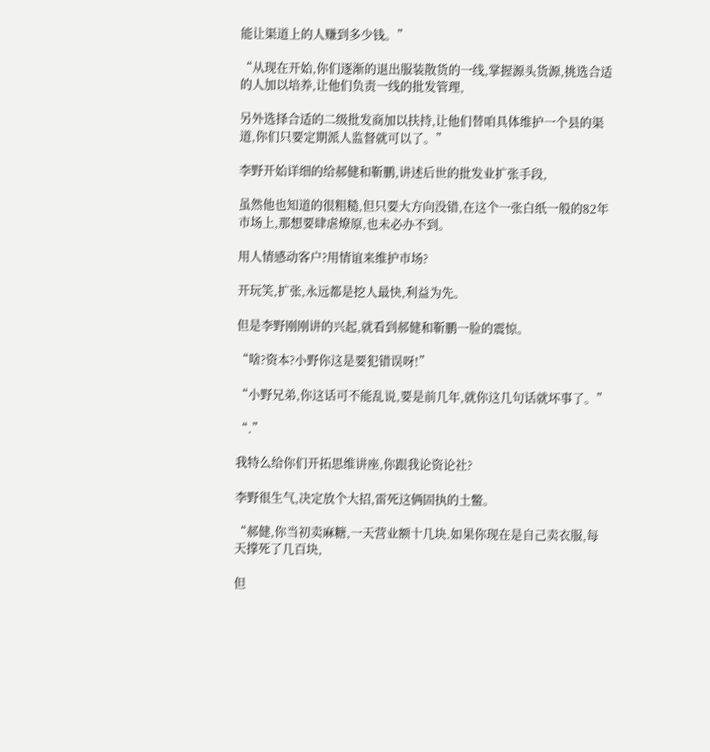能让渠道上的人赚到多少钱。”

“从现在开始,你们逐渐的退出服装散货的一线,掌握源头货源,挑选合适的人加以培养,让他们负责一线的批发管理,

另外选择合适的二级批发商加以扶持,让他们替咱具体维护一个县的渠道,你们只要定期派人监督就可以了。”

李野开始详细的给郝健和靳鹏,讲述后世的批发业扩张手段,

虽然他也知道的很粗糙,但只要大方向没错,在这个一张白纸一般的82年市场上,那想要肆虐燎原,也未必办不到。

用人情感动客户?用情谊来维护市场?

开玩笑,扩张,永远都是挖人最快,利益为先。

但是李野刚刚讲的兴起,就看到郝健和靳鹏一脸的震惊。

“啥?资本?小野你这是要犯错误呀!”

“小野兄弟,你这话可不能乱说,要是前几年,就你这几句话就坏事了。”

“.”

我特么给你们开拓思维讲座,你跟我论资论社?

李野很生气,决定放个大招,雷死这俩固执的土鳖。

“郝健,你当初卖麻糖,一天营业额十几块.如果你现在是自己卖衣服,每天撑死了几百块,

但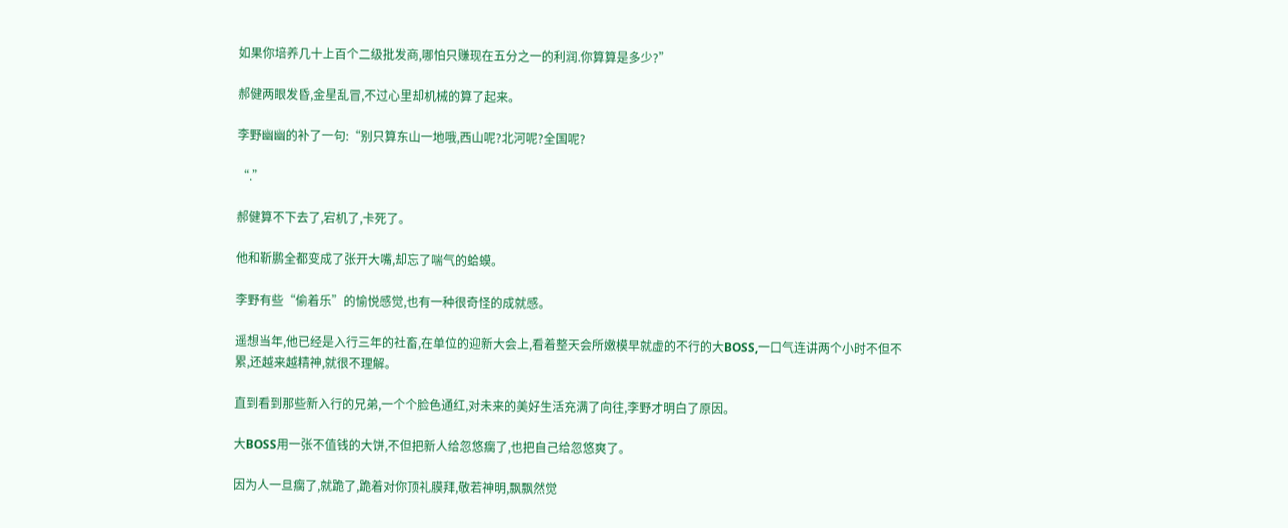如果你培养几十上百个二级批发商,哪怕只赚现在五分之一的利润.你算算是多少?”

郝健两眼发昏,金星乱冒,不过心里却机械的算了起来。

李野幽幽的补了一句:“别只算东山一地哦,西山呢?北河呢?全国呢?

“.”

郝健算不下去了,宕机了,卡死了。

他和靳鹏全都变成了张开大嘴,却忘了喘气的蛤蟆。

李野有些“偷着乐”的愉悦感觉,也有一种很奇怪的成就感。

遥想当年,他已经是入行三年的社畜,在单位的迎新大会上,看着整天会所嫩模早就虚的不行的大BOSS,一口气连讲两个小时不但不累,还越来越精神,就很不理解。

直到看到那些新入行的兄弟,一个个脸色通红,对未来的美好生活充满了向往,李野才明白了原因。

大BOSS用一张不值钱的大饼,不但把新人给忽悠瘸了,也把自己给忽悠爽了。

因为人一旦瘸了,就跪了,跪着对你顶礼膜拜,敬若神明,飘飘然觉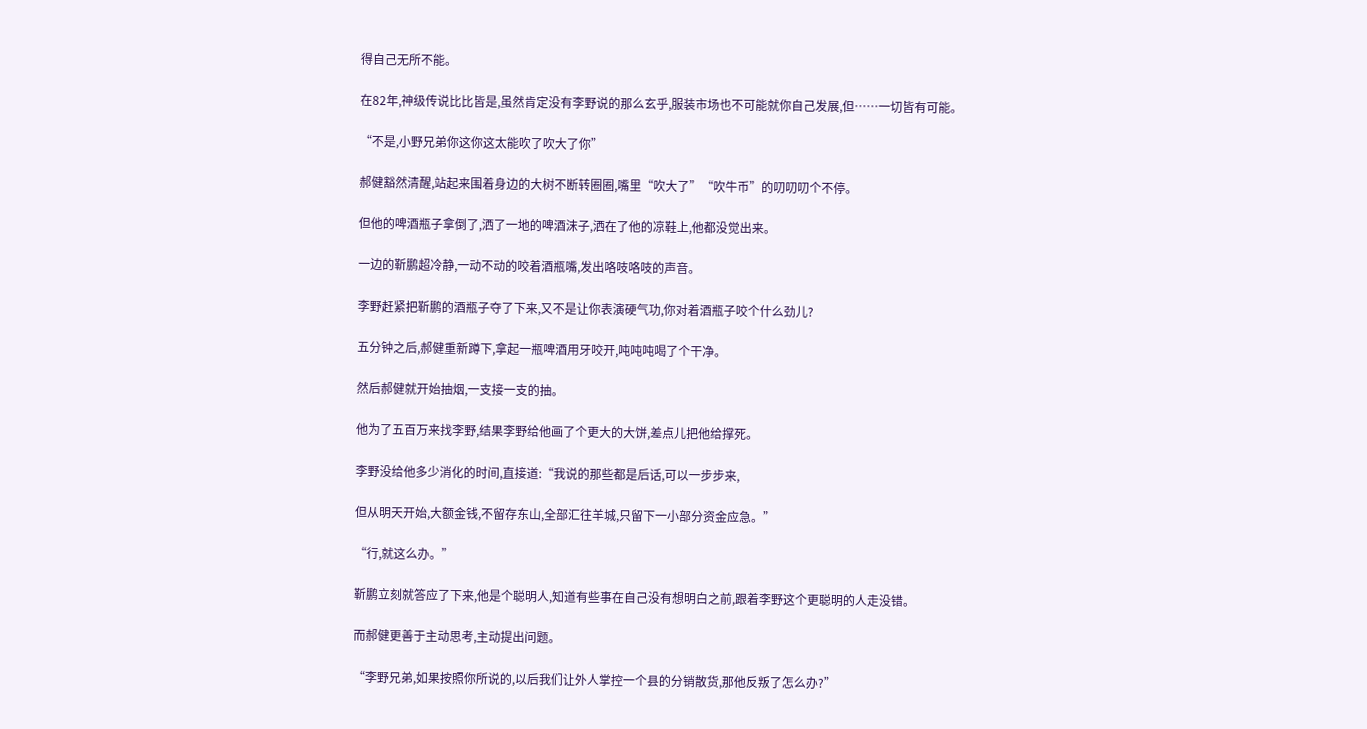得自己无所不能。

在82年,神级传说比比皆是,虽然肯定没有李野说的那么玄乎,服装市场也不可能就你自己发展,但……一切皆有可能。

“不是,小野兄弟你这你这太能吹了吹大了你”

郝健豁然清醒,站起来围着身边的大树不断转圈圈,嘴里“吹大了”“吹牛币”的叨叨叨个不停。

但他的啤酒瓶子拿倒了,洒了一地的啤酒沫子,洒在了他的凉鞋上,他都没觉出来。

一边的靳鹏超冷静,一动不动的咬着酒瓶嘴,发出咯吱咯吱的声音。

李野赶紧把靳鹏的酒瓶子夺了下来,又不是让你表演硬气功,你对着酒瓶子咬个什么劲儿?

五分钟之后,郝健重新蹲下,拿起一瓶啤酒用牙咬开,吨吨吨喝了个干净。

然后郝健就开始抽烟,一支接一支的抽。

他为了五百万来找李野,结果李野给他画了个更大的大饼,差点儿把他给撑死。

李野没给他多少消化的时间,直接道:“我说的那些都是后话,可以一步步来,

但从明天开始,大额金钱,不留存东山,全部汇往羊城,只留下一小部分资金应急。”

“行,就这么办。”

靳鹏立刻就答应了下来,他是个聪明人,知道有些事在自己没有想明白之前,跟着李野这个更聪明的人走没错。

而郝健更善于主动思考,主动提出问题。

“李野兄弟,如果按照你所说的,以后我们让外人掌控一个县的分销散货,那他反叛了怎么办?”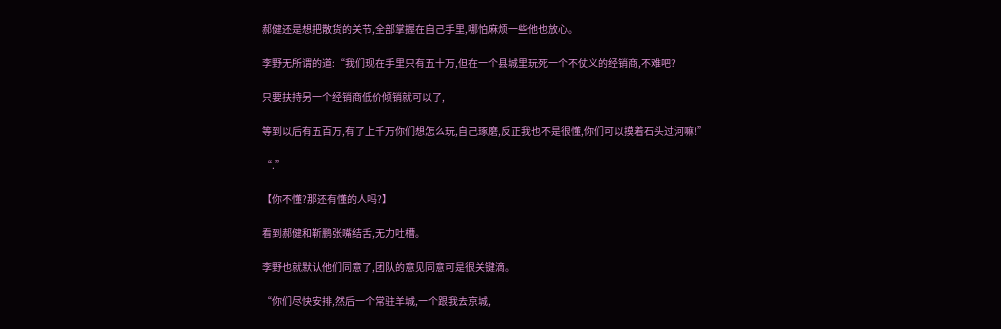郝健还是想把散货的关节,全部掌握在自己手里,哪怕麻烦一些他也放心。

李野无所谓的道:“我们现在手里只有五十万,但在一个县城里玩死一个不仗义的经销商,不难吧?

只要扶持另一个经销商低价倾销就可以了,

等到以后有五百万,有了上千万你们想怎么玩,自己琢磨,反正我也不是很懂,你们可以摸着石头过河嘛!”

“.”

【你不懂?那还有懂的人吗?】

看到郝健和靳鹏张嘴结舌,无力吐槽。

李野也就默认他们同意了,团队的意见同意可是很关键滴。

“你们尽快安排,然后一个常驻羊城,一个跟我去京城,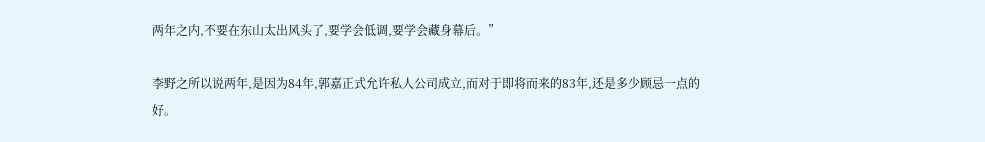两年之内,不要在东山太出风头了,要学会低调,要学会藏身幕后。”

李野之所以说两年,是因为84年,郭嘉正式允许私人公司成立,而对于即将而来的83年,还是多少顾忌一点的好。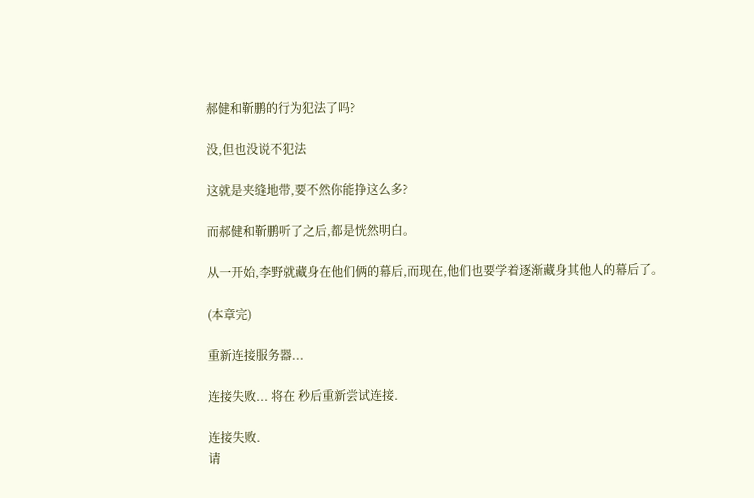郝健和靳鹏的行为犯法了吗?

没,但也没说不犯法

这就是夹缝地带,要不然你能挣这么多?

而郝健和靳鹏听了之后,都是恍然明白。

从一开始,李野就藏身在他们俩的幕后,而现在,他们也要学着逐渐藏身其他人的幕后了。

(本章完)

重新连接服务器...

连接失败... 将在 秒后重新尝试连接.

连接失败.
请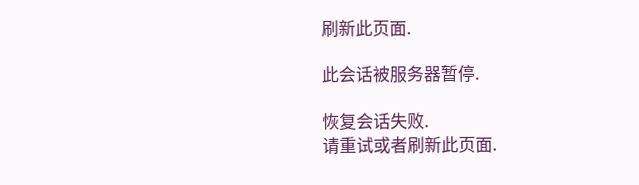刷新此页面.

此会话被服务器暂停.

恢复会话失败.
请重试或者刷新此页面.